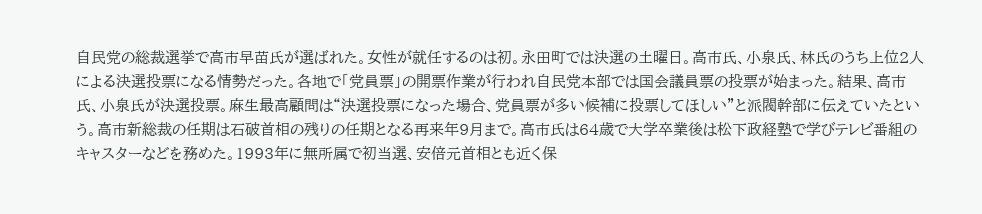自民党の総裁選挙で高市早苗氏が選ばれた。女性が就任するのは初。永田町では決選の土曜日。高市氏、小泉氏、林氏のうち上位2人による決選投票になる情勢だった。各地で「党員票」の開票作業が行われ自民党本部では国会議員票の投票が始まった。結果、高市氏、小泉氏が決選投票。麻生最高顧問は“決選投票になった場合、党員票が多い候補に投票してほしい”と派閥幹部に伝えていたという。高市新総裁の任期は石破首相の残りの任期となる再来年9月まで。高市氏は64歳で大学卒業後は松下政経塾で学びテレビ番組のキャスターなどを務めた。1993年に無所属で初当選、安倍元首相とも近く保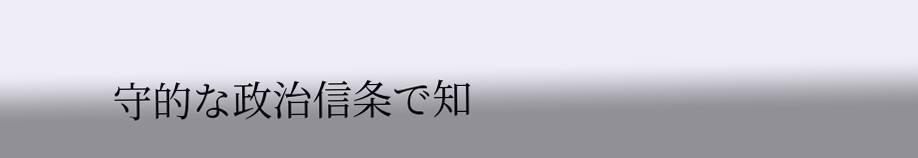守的な政治信条で知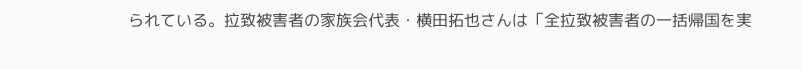られている。拉致被害者の家族会代表・横田拓也さんは「全拉致被害者の一括帰国を実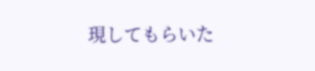現してもらいた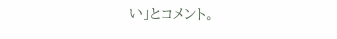い」とコメント。